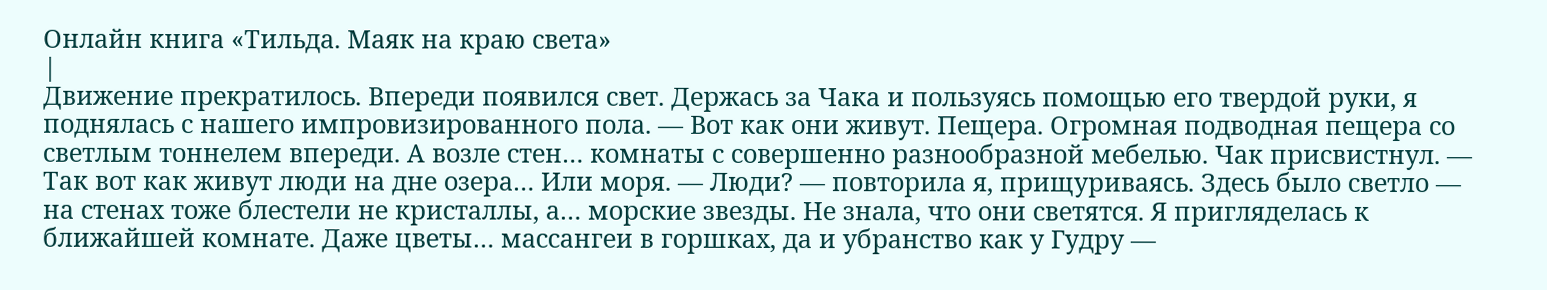Онлайн книга «Тильда. Маяк на краю света»
|
Движение прекратилось. Впереди появился свет. Держась за Чака и пользуясь помощью его твердой руки, я поднялась с нашего импровизированного пола. — Вот как они живут. Пещера. Огромная подводная пещера со светлым тоннелем впереди. А возле стен… комнаты с совершенно разнообразной мебелью. Чак присвистнул. — Так вот как живут люди на дне озера… Или моря. — Люди? — повторила я, прищуриваясь. Здесь было светло — на стенах тоже блестели не кристаллы, а… морские звезды. Не знала, что они светятся. Я пригляделась к ближайшей комнате. Даже цветы… массангеи в горшках, да и убранство как у Гудру —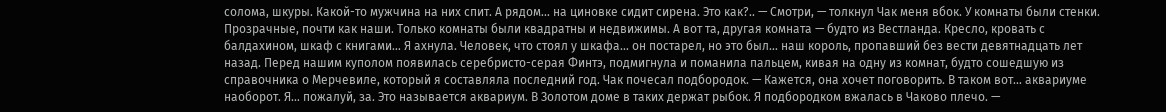солома, шкуры. Какой-то мужчина на них спит. А рядом… на циновке сидит сирена. Это как?.. — Смотри, — толкнул Чак меня вбок. У комнаты были стенки. Прозрачные, почти как наши. Только комнаты были квадратны и недвижимы. А вот та, другая комната — будто из Вестланда. Кресло, кровать с балдахином, шкаф с книгами… Я ахнула. Человек, что стоял у шкафа… он постарел, но это был… наш король, пропавший без вести девятнадцать лет назад. Перед нашим куполом появилась серебристо-серая Финтэ, подмигнула и поманила пальцем, кивая на одну из комнат, будто сошедшую из справочника о Мерчевиле, который я составляла последний год. Чак почесал подбородок. — Кажется, она хочет поговорить. В таком вот… аквариуме наоборот. Я… пожалуй, за. Это называется аквариум. В Золотом доме в таких держат рыбок. Я подбородком вжалась в Чаково плечо. —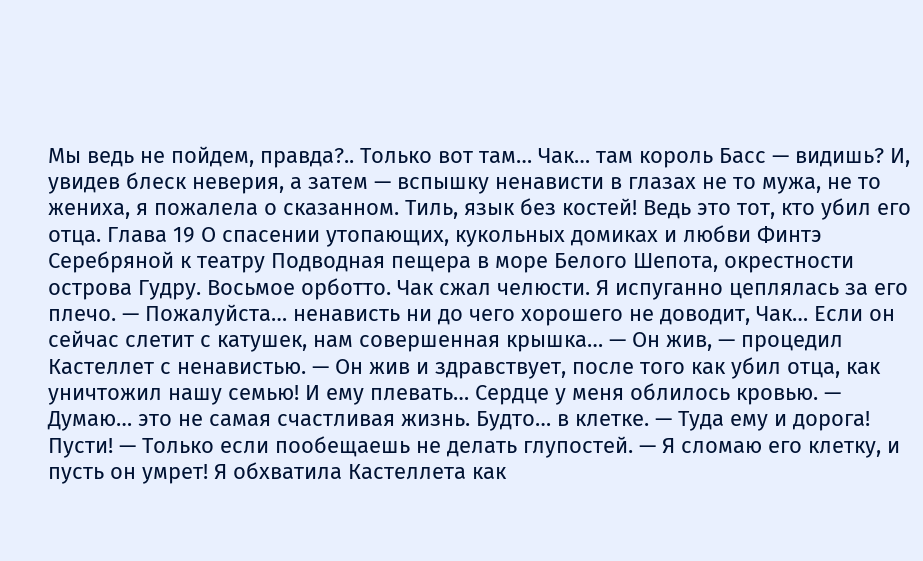Мы ведь не пойдем, правда?.. Только вот там… Чак… там король Басс — видишь? И, увидев блеск неверия, а затем — вспышку ненависти в глазах не то мужа, не то жениха, я пожалела о сказанном. Тиль, язык без костей! Ведь это тот, кто убил его отца. Глава 19 О спасении утопающих, кукольных домиках и любви Финтэ Серебряной к театру Подводная пещера в море Белого Шепота, окрестности острова Гудру. Восьмое орботто. Чак сжал челюсти. Я испуганно цеплялась за его плечо. — Пожалуйста… ненависть ни до чего хорошего не доводит, Чак… Если он сейчас слетит с катушек, нам совершенная крышка… — Он жив, — процедил Кастеллет с ненавистью. — Он жив и здравствует, после того как убил отца, как уничтожил нашу семью! И ему плевать… Сердце у меня облилось кровью. — Думаю… это не самая счастливая жизнь. Будто… в клетке. — Туда ему и дорога! Пусти! — Только если пообещаешь не делать глупостей. — Я сломаю его клетку, и пусть он умрет! Я обхватила Кастеллета как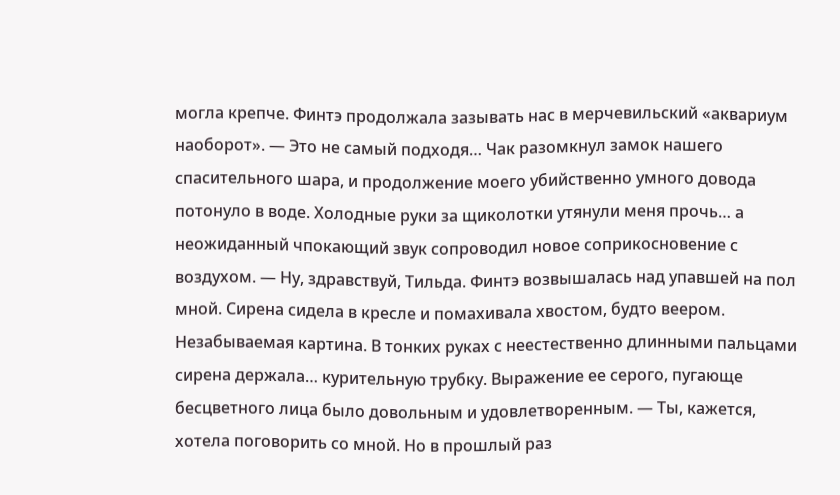могла крепче. Финтэ продолжала зазывать нас в мерчевильский «аквариум наоборот». — Это не самый подходя… Чак разомкнул замок нашего спасительного шара, и продолжение моего убийственно умного довода потонуло в воде. Холодные руки за щиколотки утянули меня прочь… а неожиданный чпокающий звук сопроводил новое соприкосновение с воздухом. — Ну, здравствуй, Тильда. Финтэ возвышалась над упавшей на пол мной. Сирена сидела в кресле и помахивала хвостом, будто веером. Незабываемая картина. В тонких руках с неестественно длинными пальцами сирена держала… курительную трубку. Выражение ее серого, пугающе бесцветного лица было довольным и удовлетворенным. — Ты, кажется, хотела поговорить со мной. Но в прошлый раз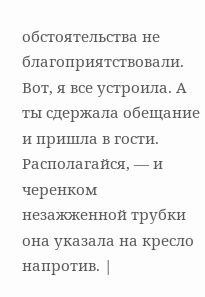обстоятельства не благоприятствовали. Вот, я все устроила. А ты сдержала обещание и пришла в гости. Располагайся, — и черенком незажженной трубки она указала на кресло напротив. |